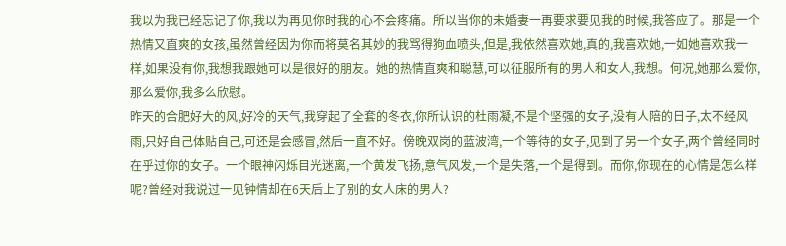我以为我已经忘记了你,我以为再见你时我的心不会疼痛。所以当你的未婚妻一再要求要见我的时候,我答应了。那是一个热情又直爽的女孩,虽然曾经因为你而将莫名其妙的我骂得狗血喷头,但是,我依然喜欢她,真的,我喜欢她,一如她喜欢我一样,如果没有你,我想我跟她可以是很好的朋友。她的热情直爽和聪慧,可以征服所有的男人和女人,我想。何况,她那么爱你,那么爱你,我多么欣慰。
昨天的合肥好大的风,好冷的天气,我穿起了全套的冬衣,你所认识的杜雨凝,不是个坚强的女子,没有人陪的日子,太不经风雨,只好自己体贴自己,可还是会感冒,然后一直不好。傍晚双岗的蓝波湾,一个等待的女子,见到了另一个女子,两个曾经同时在乎过你的女子。一个眼神闪烁目光迷离,一个黄发飞扬,意气风发,一个是失落,一个是得到。而你,你现在的心情是怎么样呢?曾经对我说过一见钟情却在6天后上了别的女人床的男人?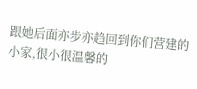跟她后面亦步亦趋回到你们营建的小家,很小很温馨的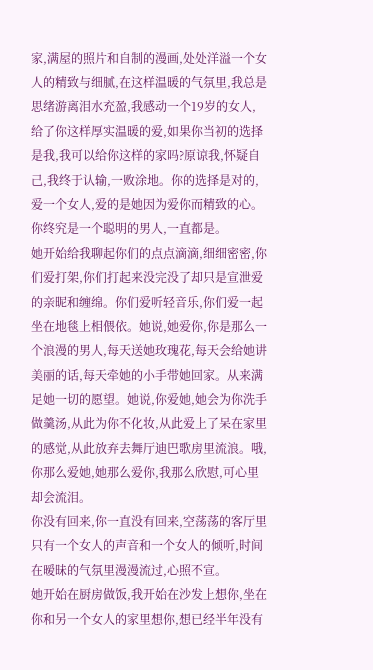家,满屋的照片和自制的漫画,处处洋溢一个女人的精致与细腻,在这样温暖的气氛里,我总是思绪游离泪水充盈,我感动一个19岁的女人,给了你这样厚实温暖的爱,如果你当初的选择是我,我可以给你这样的家吗?原谅我,怀疑自己,我终于认输,一败涂地。你的选择是对的,爱一个女人,爱的是她因为爱你而精致的心。你终究是一个聪明的男人,一直都是。
她开始给我聊起你们的点点滴滴,细细密密,你们爱打架,你们打起来没完没了却只是宣泄爱的亲昵和缠绵。你们爱听轻音乐,你们爱一起坐在地毯上相偎依。她说,她爱你,你是那么一个浪漫的男人,每天送她玫瑰花,每天会给她讲美丽的话,每天牵她的小手带她回家。从来满足她一切的愿望。她说,你爱她,她会为你洗手做羹汤,从此为你不化妆,从此爱上了呆在家里的感觉,从此放弃去舞厅迪巴歌房里流浪。哦,你那么爱她,她那么爱你,我那么欣慰,可心里却会流泪。
你没有回来,你一直没有回来,空荡荡的客厅里只有一个女人的声音和一个女人的倾听,时间在暧昧的气氛里漫漫流过,心照不宣。
她开始在厨房做饭,我开始在沙发上想你,坐在你和另一个女人的家里想你,想已经半年没有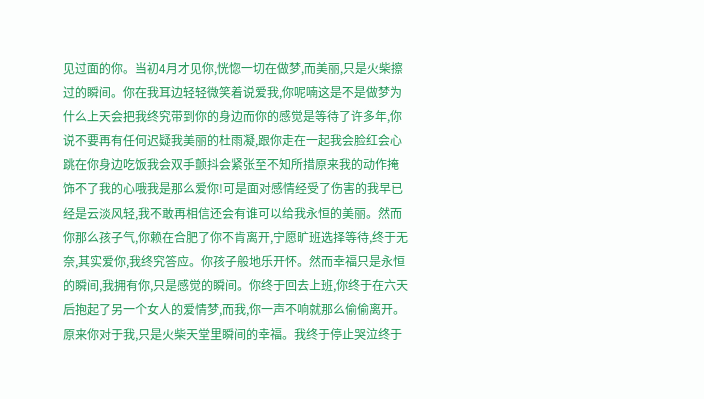见过面的你。当初4月才见你,恍惚一切在做梦,而美丽,只是火柴擦过的瞬间。你在我耳边轻轻微笑着说爱我,你呢喃这是不是做梦为什么上天会把我终究带到你的身边而你的感觉是等待了许多年,你说不要再有任何迟疑我美丽的杜雨凝,跟你走在一起我会脸红会心跳在你身边吃饭我会双手颤抖会紧张至不知所措原来我的动作掩饰不了我的心哦我是那么爱你!可是面对感情经受了伤害的我早已经是云淡风轻,我不敢再相信还会有谁可以给我永恒的美丽。然而你那么孩子气,你赖在合肥了你不肯离开,宁愿旷班选择等待,终于无奈,其实爱你,我终究答应。你孩子般地乐开怀。然而幸福只是永恒的瞬间,我拥有你,只是感觉的瞬间。你终于回去上班,你终于在六天后抱起了另一个女人的爱情梦,而我,你一声不响就那么偷偷离开。原来你对于我,只是火柴天堂里瞬间的幸福。我终于停止哭泣终于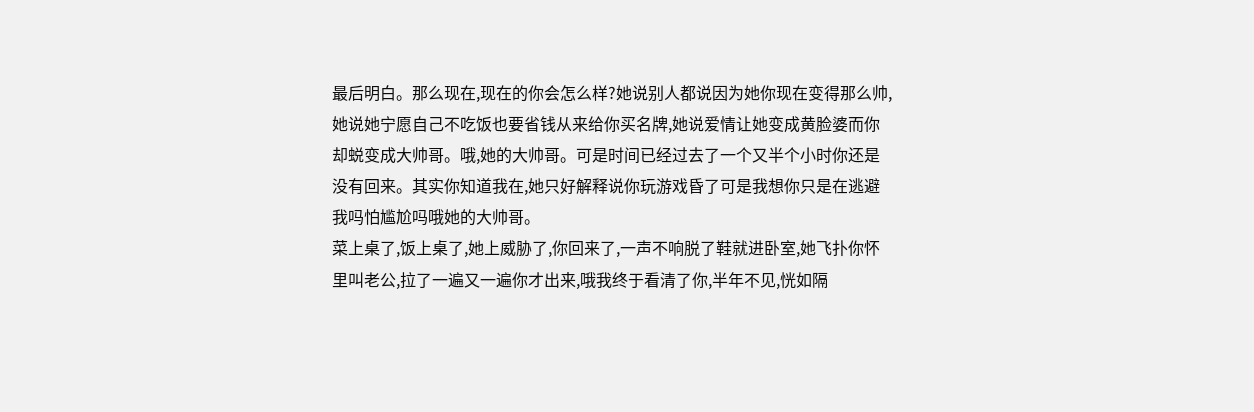最后明白。那么现在,现在的你会怎么样?她说别人都说因为她你现在变得那么帅,她说她宁愿自己不吃饭也要省钱从来给你买名牌,她说爱情让她变成黄脸婆而你却蜕变成大帅哥。哦,她的大帅哥。可是时间已经过去了一个又半个小时你还是没有回来。其实你知道我在,她只好解释说你玩游戏昏了可是我想你只是在逃避我吗怕尴尬吗哦她的大帅哥。
菜上桌了,饭上桌了,她上威胁了,你回来了,一声不响脱了鞋就进卧室,她飞扑你怀里叫老公,拉了一遍又一遍你才出来,哦我终于看清了你,半年不见,恍如隔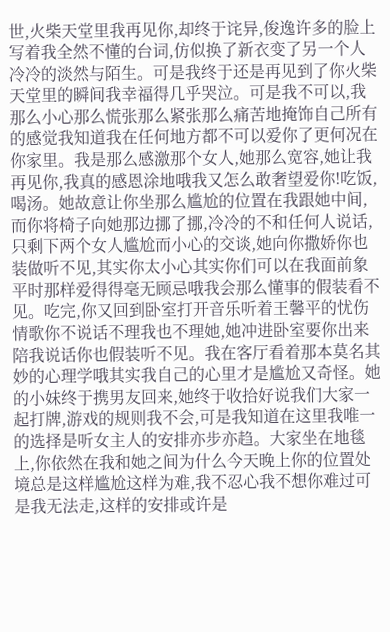世,火柴天堂里我再见你,却终于诧异,俊逸许多的脸上写着我全然不懂的台词,仿似换了新衣变了另一个人冷冷的淡然与陌生。可是我终于还是再见到了你火柴天堂里的瞬间我幸福得几乎哭泣。可是我不可以,我那么小心那么慌张那么紧张那么痛苦地掩饰自己所有的感觉我知道我在任何地方都不可以爱你了更何况在你家里。我是那么感激那个女人,她那么宽容,她让我再见你,我真的感恩涂地哦我又怎么敢奢望爱你!吃饭,喝汤。她故意让你坐那么尴尬的位置在我跟她中间,而你将椅子向她那边挪了挪,冷冷的不和任何人说话,只剩下两个女人尴尬而小心的交谈,她向你撒娇你也装做听不见,其实你太小心其实你们可以在我面前象平时那样爱得得毫无顾忌哦我会那么懂事的假装看不见。吃完,你又回到卧室打开音乐听着王馨平的忧伤情歌你不说话不理我也不理她,她冲进卧室要你出来陪我说话你也假装听不见。我在客厅看着那本莫名其妙的心理学哦其实我自己的心里才是尴尬又奇怪。她的小妹终于携男友回来,她终于收拾好说我们大家一起打牌,游戏的规则我不会,可是我知道在这里我唯一的选择是听女主人的安排亦步亦趋。大家坐在地毯上,你依然在我和她之间为什么今天晚上你的位置处境总是这样尴尬这样为难,我不忍心我不想你难过可是我无法走,这样的安排或许是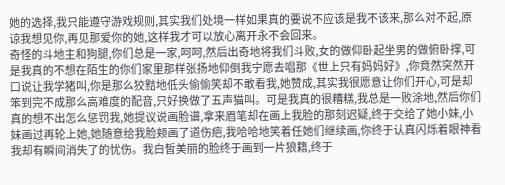她的选择,我只能遵守游戏规则,其实我们处境一样如果真的要说不应该是我不该来,那么对不起,原谅我想见你,再见那爱你的她,这样我才可以放心离开永不会回来。
奇怪的斗地主和狗腿,你们总是一家,呵呵,然后出奇地将我们斗败,女的做仰卧起坐男的做俯卧撑,可是我真的不想在陌生的你们家里那样张扬地仰倒我宁愿去唱那《世上只有妈妈好》,你竟然突然开口说让我学猪叫,你是那么狡黠地低头偷偷笑却不敢看我,她赞成,其实我很愿意让你们开心,可是却笨到完不成那么高难度的配音,只好换做了五声猫叫。可是我真的很糟糕,我总是一败涂地,然后你们真的想不出怎么惩罚我,她提议说画脸谱,拿来眉笔却在画上我脸的那刻迟疑,终于交给了她小妹,小妹画过再轮上她,她随意给我脸颊画了道伤疤,我哈哈地笑着任她们继续画,你终于认真闪烁着眼神看我却有瞬间消失了的忧伤。我白皙美丽的脸终于画到一片狼籍,终于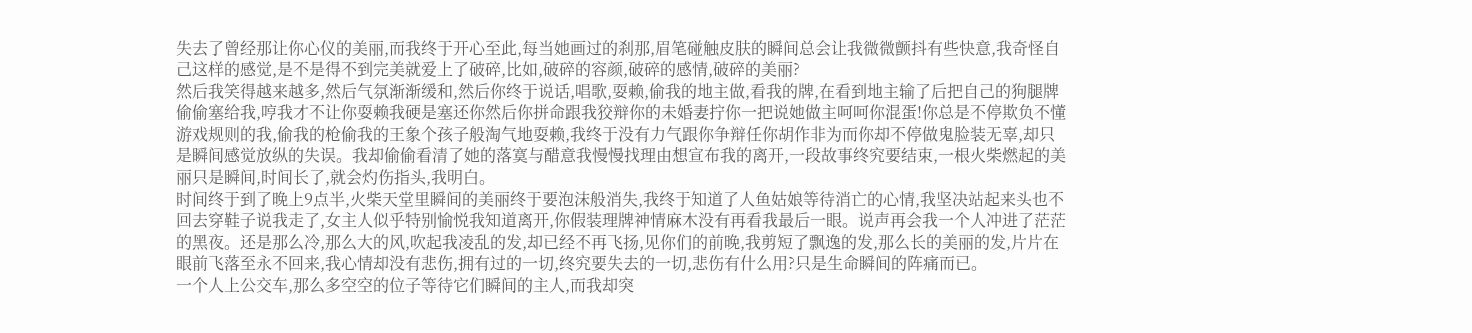失去了曾经那让你心仪的美丽,而我终于开心至此,每当她画过的刹那,眉笔碰触皮肤的瞬间总会让我微微颤抖有些快意,我奇怪自己这样的感觉,是不是得不到完美就爱上了破碎,比如,破碎的容颜,破碎的感情,破碎的美丽?
然后我笑得越来越多,然后气氛渐渐缓和,然后你终于说话,唱歌,耍赖,偷我的地主做,看我的牌,在看到地主输了后把自己的狗腿牌偷偷塞给我,哼我才不让你耍赖我硬是塞还你然后你拼命跟我狡辩你的未婚妻拧你一把说她做主呵呵你混蛋!你总是不停欺负不懂游戏规则的我,偷我的枪偷我的王象个孩子般淘气地耍赖,我终于没有力气跟你争辩任你胡作非为而你却不停做鬼脸装无辜,却只是瞬间感觉放纵的失误。我却偷偷看清了她的落寞与醋意我慢慢找理由想宣布我的离开,一段故事终究要结束,一根火柴燃起的美丽只是瞬间,时间长了,就会灼伤指头,我明白。
时间终于到了晚上9点半,火柴天堂里瞬间的美丽终于要泡沫般消失,我终于知道了人鱼姑娘等待消亡的心情,我坚决站起来头也不回去穿鞋子说我走了,女主人似乎特别愉悦我知道离开,你假装理牌神情麻木没有再看我最后一眼。说声再会我一个人冲进了茫茫的黑夜。还是那么冷,那么大的风,吹起我凌乱的发,却已经不再飞扬,见你们的前晚,我剪短了飘逸的发,那么长的美丽的发,片片在眼前飞落至永不回来,我心情却没有悲伤,拥有过的一切,终究要失去的一切,悲伤有什么用?只是生命瞬间的阵痛而已。
一个人上公交车,那么多空空的位子等待它们瞬间的主人,而我却突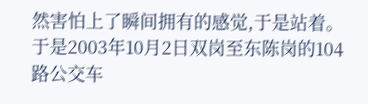然害怕上了瞬间拥有的感觉,于是站着。于是2003年10月2日双岗至东陈岗的104路公交车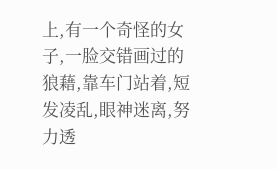上,有一个奇怪的女子,一脸交错画过的狼藉,靠车门站着,短发凌乱,眼神迷离,努力透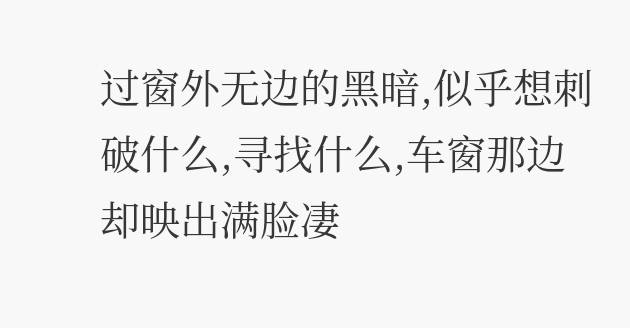过窗外无边的黑暗,似乎想刺破什么,寻找什么,车窗那边却映出满脸凄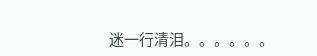迷一行清泪。。。。。。